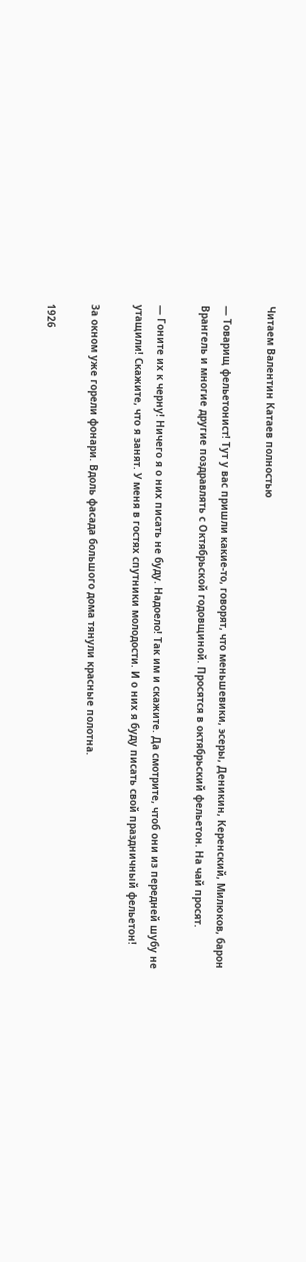Читаем Валентин Катаев полностью

— Товарищ фельетонист! Тут у вас пришли какие-то, говорят, что меньшевики, эсеры, Деникин, Керенский, Милюков, барон Врангель и многие другие поздравлять с Октябрьской годовщиной. Просятся в октябрьский фельетон. На чай просят.

— Гоните их к черну! Ничего я о них писать не буду. Надоело! Так им и скажите. Да смотрите, чтоб они из передней шубу не утащили! Скажите, что я занят. У меня в гостях спутники молодости. И о них я буду писать свой праздничный фельетон!

За окном уже горели фонари. Вдоль фасада большого дома тянули красные полотна.

1926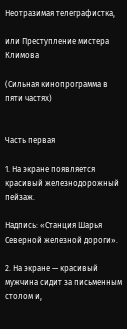Неотразимая телеграфистка,

или Преступление мистера Климова

(Сильная кинопрограмма в пяти частях)


Часть первая

1. На экране появляется красивый железнодорожный пейзаж.

Надпись: «Станция Шарья Северной железной дороги».

2. На экране — красивый мужчина сидит за письменным столом и,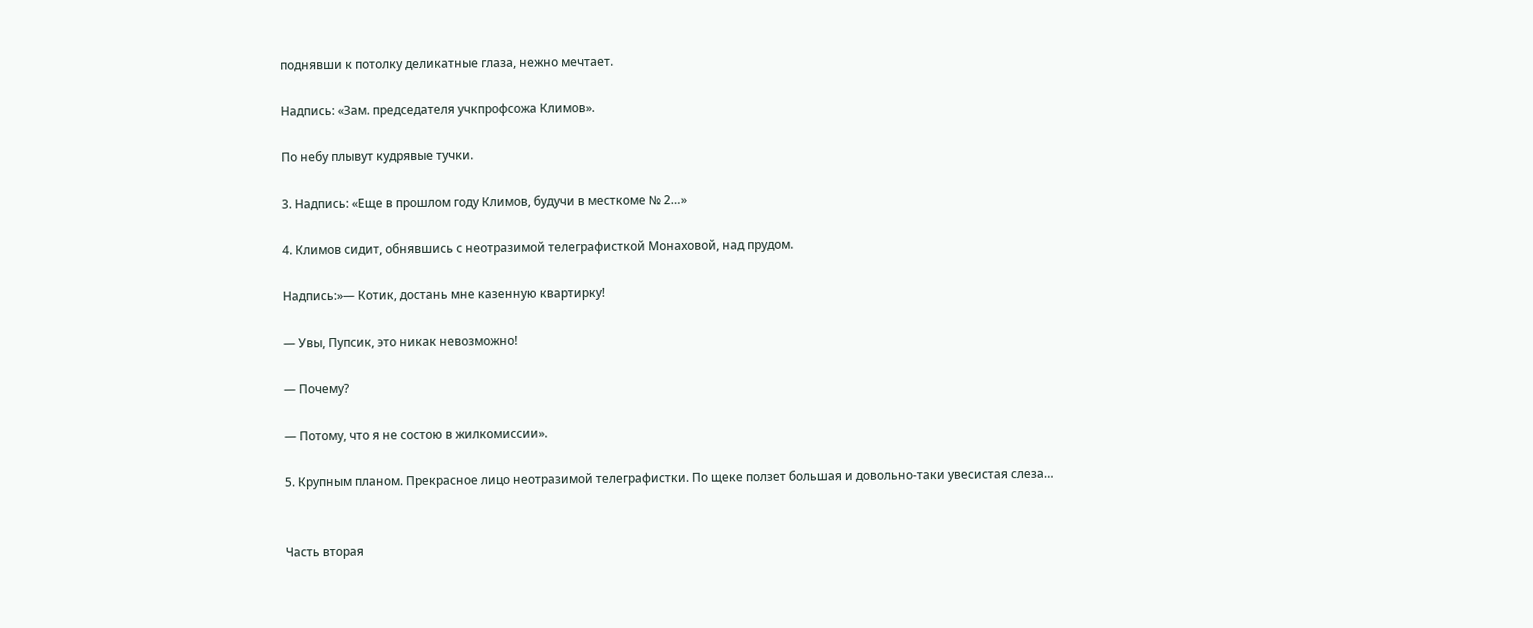поднявши к потолку деликатные глаза, нежно мечтает.

Надпись: «Зам. председателя учкпрофсожа Климов».

По небу плывут кудрявые тучки.

3. Надпись: «Еще в прошлом году Климов, будучи в месткоме № 2…»

4. Климов сидит, обнявшись с неотразимой телеграфисткой Монаховой, над прудом.

Надпись:»— Котик, достань мне казенную квартирку!

— Увы, Пупсик, это никак невозможно!

— Почему?

— Потому, что я не состою в жилкомиссии».

5. Крупным планом. Прекрасное лицо неотразимой телеграфистки. По щеке ползет большая и довольно-таки увесистая слеза…


Часть вторая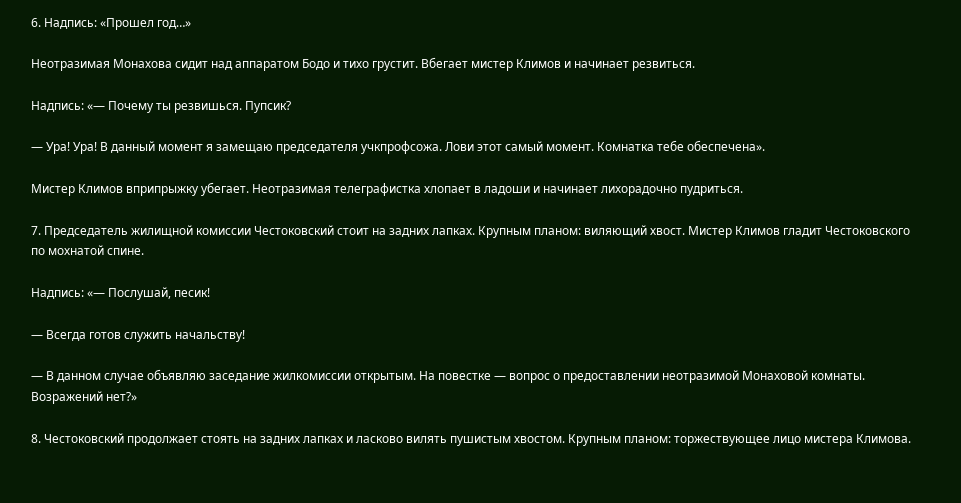6. Надпись: «Прошел год…»

Неотразимая Монахова сидит над аппаратом Бодо и тихо грустит. Вбегает мистер Климов и начинает резвиться.

Надпись: «— Почему ты резвишься. Пупсик?

— Ура! Ура! В данный момент я замещаю председателя учкпрофсожа. Лови этот самый момент. Комнатка тебе обеспечена».

Мистер Климов вприпрыжку убегает. Неотразимая телеграфистка хлопает в ладоши и начинает лихорадочно пудриться.

7. Председатель жилищной комиссии Честоковский стоит на задних лапках. Крупным планом: виляющий хвост. Мистер Климов гладит Честоковского по мохнатой спине.

Надпись: «— Послушай, песик!

— Всегда готов служить начальству!

— В данном случае объявляю заседание жилкомиссии открытым. На повестке — вопрос о предоставлении неотразимой Монаховой комнаты. Возражений нет?»

8. Честоковский продолжает стоять на задних лапках и ласково вилять пушистым хвостом. Крупным планом: торжествующее лицо мистера Климова.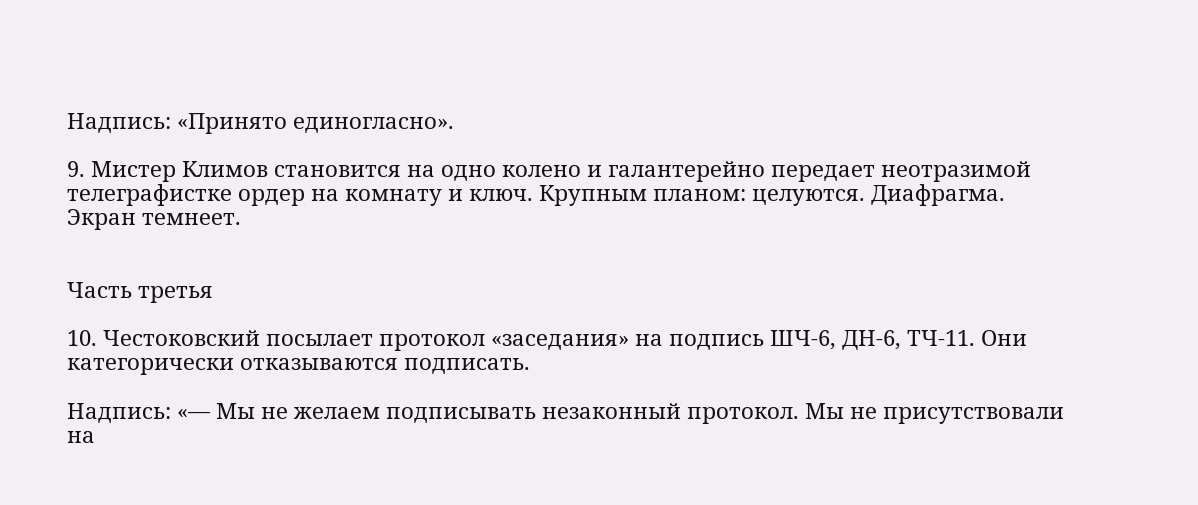Надпись: «Принято единогласно».

9. Мистер Климов становится на одно колено и галантерейно передает неотразимой телеграфистке ордер на комнату и ключ. Крупным планом: целуются. Диафрагма. Экран темнеет.


Часть третья

10. Честоковский посылает протокол «заседания» на подпись ШЧ-6, ДН-6, ТЧ-11. Они категорически отказываются подписать.

Надпись: «— Мы не желаем подписывать незаконный протокол. Мы не присутствовали на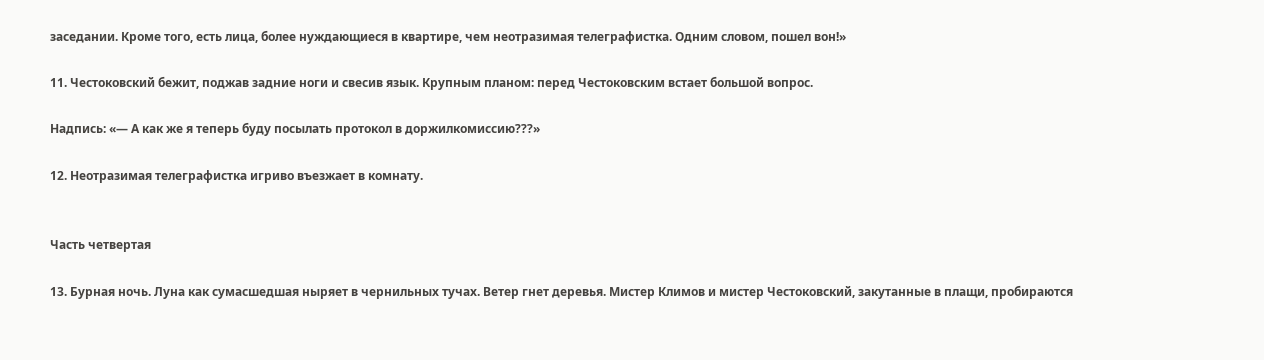заседании. Кроме того, есть лица, более нуждающиеся в квартире, чем неотразимая телеграфистка. Одним словом, пошел вон!»

11. Честоковский бежит, поджав задние ноги и свесив язык. Крупным планом: перед Честоковским встает большой вопрос.

Надпись: «— А как же я теперь буду посылать протокол в доржилкомиссию???»

12. Неотразимая телеграфистка игриво въезжает в комнату.


Часть четвертая

13. Бурная ночь. Луна как сумасшедшая ныряет в чернильных тучах. Ветер гнет деревья. Мистер Климов и мистер Честоковский, закутанные в плащи, пробираются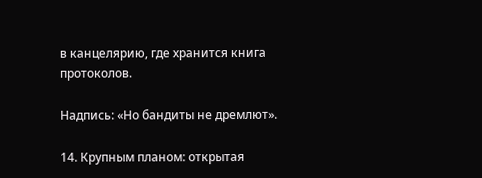в канцелярию, где хранится книга протоколов.

Надпись: «Но бандиты не дремлют».

14. Крупным планом: открытая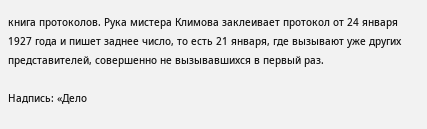книга протоколов. Рука мистера Климова заклеивает протокол от 24 января 1927 года и пишет заднее число, то есть 21 января, где вызывают уже других представителей, совершенно не вызывавшихся в первый раз.

Надпись: «Дело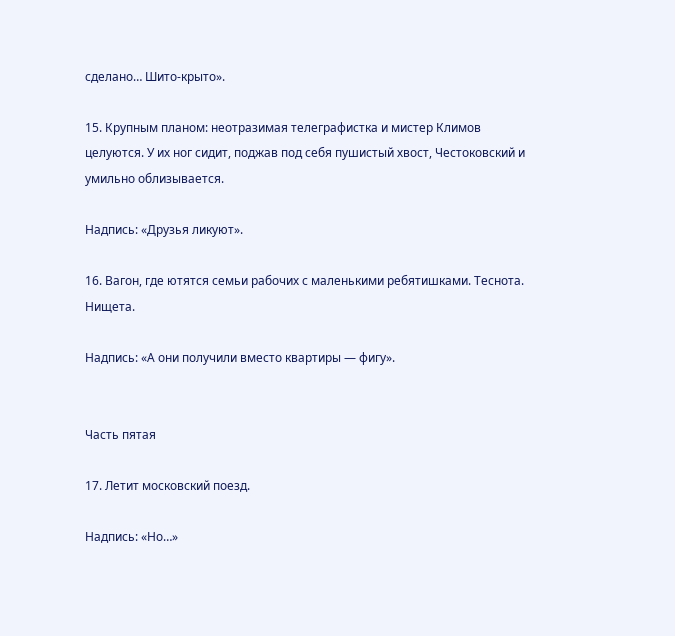сделано… Шито-крыто».

15. Крупным планом: неотразимая телеграфистка и мистер Климов целуются. У их ног сидит, поджав под себя пушистый хвост, Честоковский и умильно облизывается.

Надпись: «Друзья ликуют».

16. Вагон, где ютятся семьи рабочих с маленькими ребятишками. Теснота. Нищета.

Надпись: «А они получили вместо квартиры — фигу».


Часть пятая

17. Летит московский поезд.

Надпись: «Но…»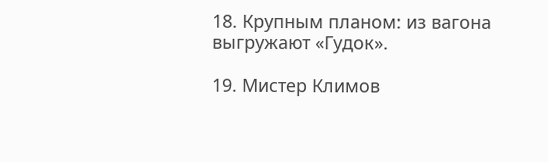18. Крупным планом: из вагона выгружают «Гудок».

19. Мистер Климов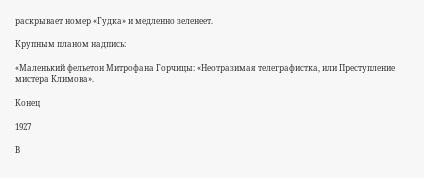раскрывает номер «Гудка» и медленно зеленеет.

Крупным планом надпись:

«Маленький фельетон Митрофана Горчицы: «Неотразимая телеграфистка, или Преступление мистера Климова».

Конец

1927

В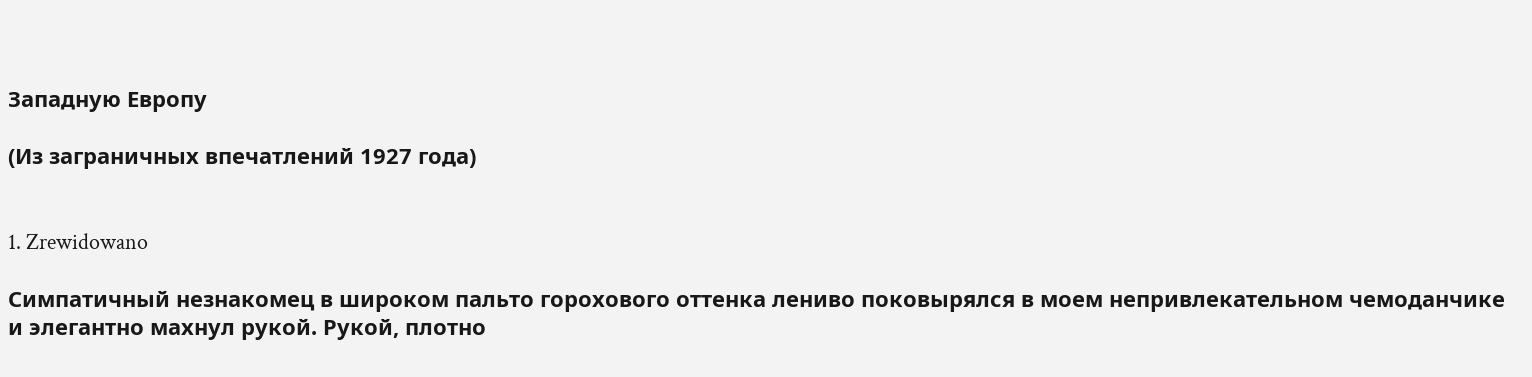Западную Европу

(Из заграничных впечатлений 1927 года)


1. Zrewidowano

Симпатичный незнакомец в широком пальто горохового оттенка лениво поковырялся в моем непривлекательном чемоданчике и элегантно махнул рукой. Рукой, плотно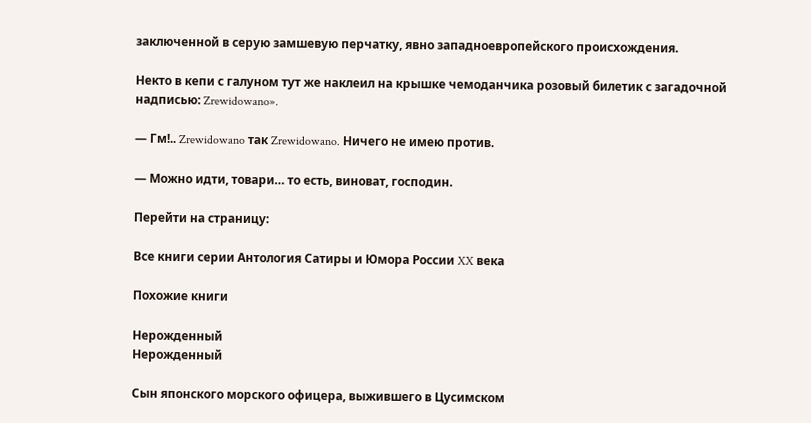заключенной в серую замшевую перчатку, явно западноевропейского происхождения.

Некто в кепи с галуном тут же наклеил на крышке чемоданчика розовый билетик с загадочной надписью: Zrewidowano».

— Гм!.. Zrewidowano так Zrewidowano. Ничего не имею против.

— Можно идти, товари… то есть, виноват, господин.

Перейти на страницу:

Все книги серии Антология Сатиры и Юмора России XX века

Похожие книги

Нерожденный
Нерожденный

Сын японского морского офицера, выжившего в Цусимском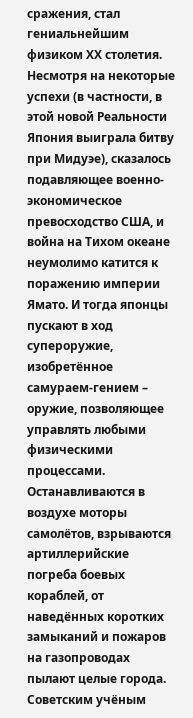сражения, стал гениальнейшим физиком ХХ столетия. Несмотря на некоторые успехи (в частности, в этой новой Реальности Япония выиграла битву при Мидуэе), сказалось подавляющее военно-экономическое превосходство США, и война на Тихом океане неумолимо катится к поражению империи Ямато. И тогда японцы пускают в ход супероружие, изобретённое самураем-гением – оружие, позволяющее управлять любыми физическими процессами. Останавливаются в воздухе моторы самолётов, взрываются артиллерийские погреба боевых кораблей, от наведённых коротких замыканий и пожаров на газопроводах пылают целые города. Советским учёным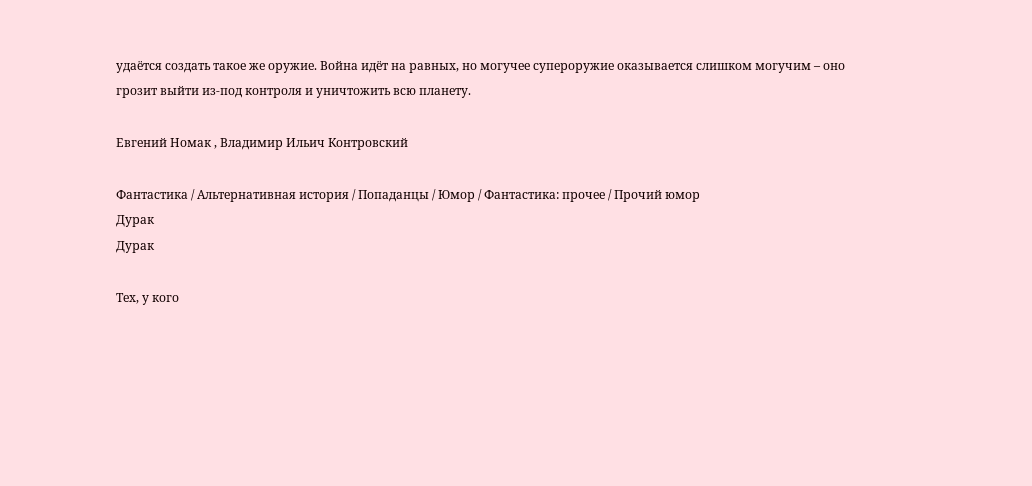удаётся создать такое же оружие. Война идёт на равных, но могучее супероружие оказывается слишком могучим – оно грозит выйти из-под контроля и уничтожить всю планету.

Евгений Номак , Владимир Ильич Контровский

Фантастика / Альтернативная история / Попаданцы / Юмор / Фантастика: прочее / Прочий юмор
Дурак
Дурак

Тех, у кого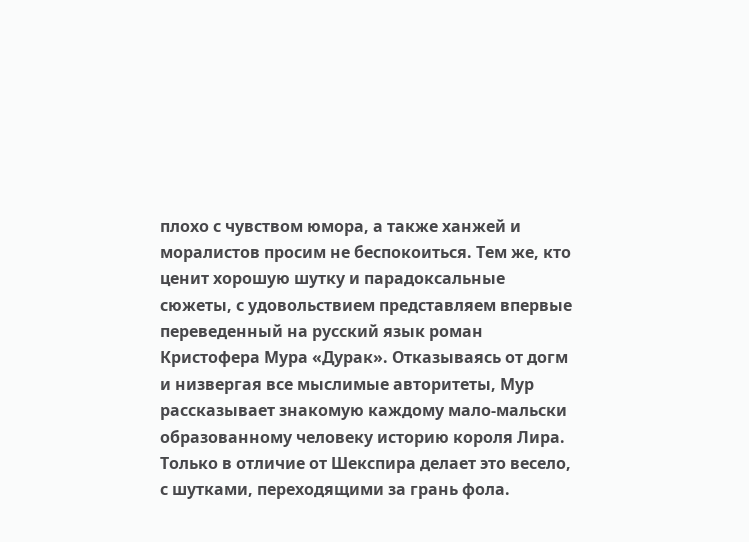плохо с чувством юмора, а также ханжей и моралистов просим не беспокоиться. Тем же, кто ценит хорошую шутку и парадоксальные сюжеты, с удовольствием представляем впервые переведенный на русский язык роман Кристофера Мура «Дурак». Отказываясь от догм и низвергая все мыслимые авторитеты, Мур рассказывает знакомую каждому мало-мальски образованному человеку историю короля Лира. Только в отличие от Шекспира делает это весело, с шутками, переходящими за грань фола.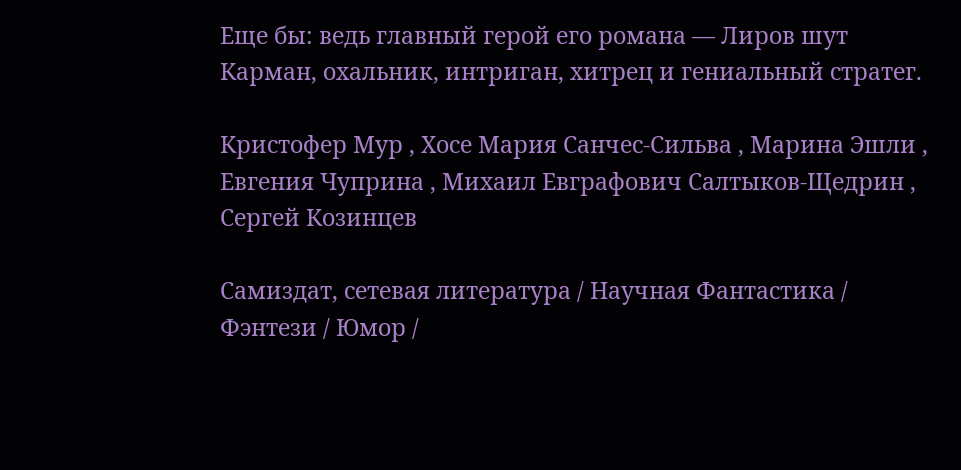Еще бы: ведь главный герой его романа — Лиров шут Карман, охальник, интриган, хитрец и гениальный стратег.

Кристофер Мур , Хосе Мария Санчес-Сильва , Марина Эшли , Евгения Чуприна , Михаил Евграфович Салтыков-Щедрин , Сергей Козинцев

Самиздат, сетевая литература / Научная Фантастика / Фэнтези / Юмор /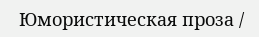Юмористическая проза /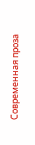Современная проза